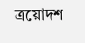ত্রয়োদশ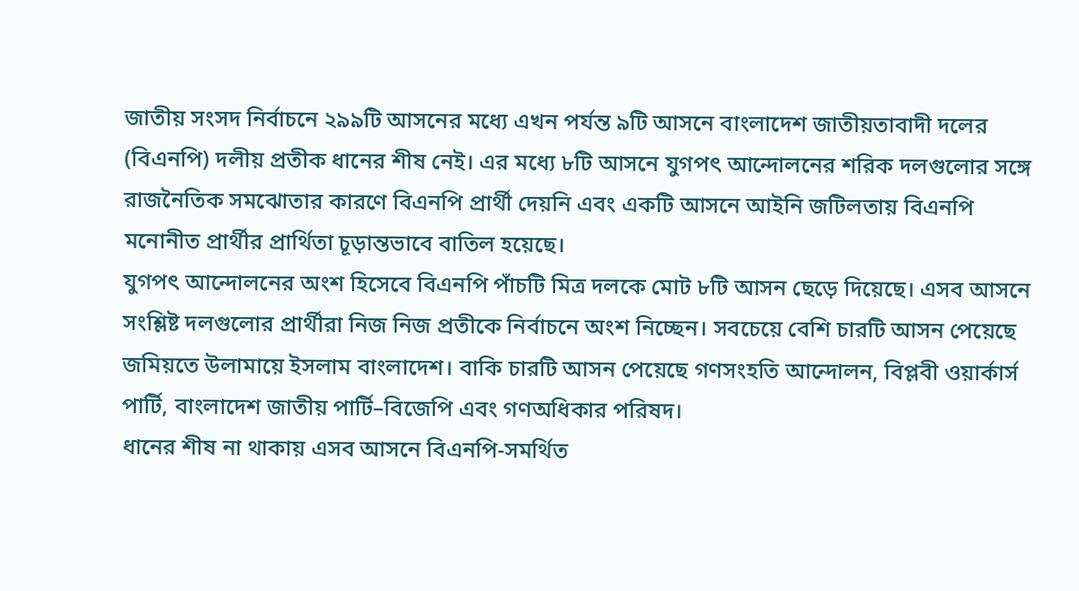জাতীয় সংসদ নির্বাচনে ২৯৯টি আসনের মধ্যে এখন পর্যন্ত ৯টি আসনে বাংলাদেশ জাতীয়তাবাদী দলের (বিএনপি) দলীয় প্রতীক ধানের শীষ নেই। এর মধ্যে ৮টি আসনে যুগপৎ আন্দোলনের শরিক দলগুলোর সঙ্গে রাজনৈতিক সমঝোতার কারণে বিএনপি প্রার্থী দেয়নি এবং একটি আসনে আইনি জটিলতায় বিএনপি মনোনীত প্রার্থীর প্রার্থিতা চূড়ান্তভাবে বাতিল হয়েছে।
যুগপৎ আন্দোলনের অংশ হিসেবে বিএনপি পাঁচটি মিত্র দলকে মোট ৮টি আসন ছেড়ে দিয়েছে। এসব আসনে সংশ্লিষ্ট দলগুলোর প্রার্থীরা নিজ নিজ প্রতীকে নির্বাচনে অংশ নিচ্ছেন। সবচেয়ে বেশি চারটি আসন পেয়েছে জমিয়তে উলামায়ে ইসলাম বাংলাদেশ। বাকি চারটি আসন পেয়েছে গণসংহতি আন্দোলন, বিপ্লবী ওয়ার্কার্স পার্টি, বাংলাদেশ জাতীয় পার্টি–বিজেপি এবং গণঅধিকার পরিষদ।
ধানের শীষ না থাকায় এসব আসনে বিএনপি-সমর্থিত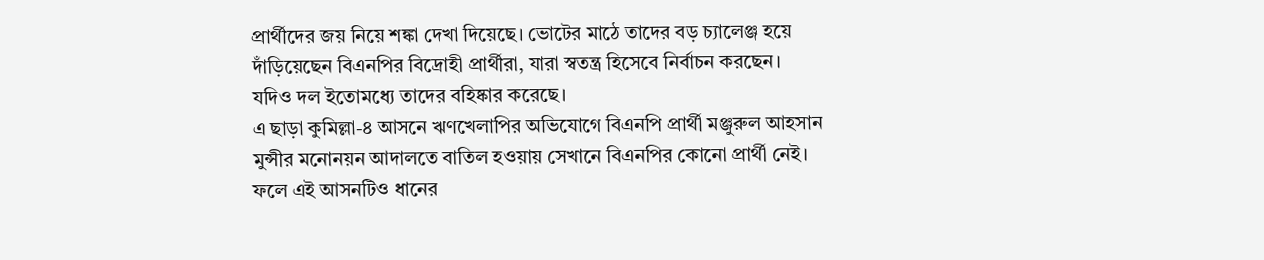প্রার্থীদের জয় নিয়ে শঙ্কা দেখা দিয়েছে। ভোটের মাঠে তাদের বড় চ্যালেঞ্জ হয়ে দাঁড়িয়েছেন বিএনপির বিদ্রোহী প্রার্থীরা, যারা স্বতন্ত্র হিসেবে নির্বাচন করছেন। যদিও দল ইতোমধ্যে তাদের বহিষ্কার করেছে।
এ ছাড়া কুমিল্লা-৪ আসনে ঋণখেলাপির অভিযোগে বিএনপি প্রার্থী মঞ্জুরুল আহসান মুন্সীর মনোনয়ন আদালতে বাতিল হওয়ায় সেখানে বিএনপির কোনো প্রার্থী নেই। ফলে এই আসনটিও ধানের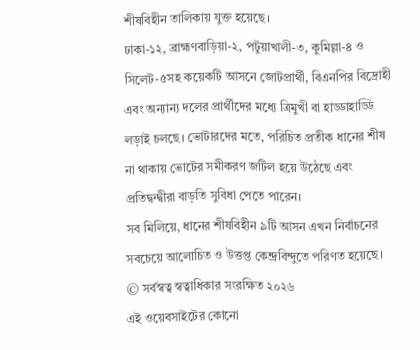শীষবিহীন তালিকায় যুক্ত হয়েছে।
ঢাকা-১২, ব্রাহ্মণবাড়িয়া-২, পটুয়াখালী-৩, কুমিল্লা-৪ ও সিলেট-৫সহ কয়েকটি আসনে জোটপ্রার্থী, বিএনপির বিদ্রোহী এবং অন্যান্য দলের প্রার্থীদের মধ্যে ত্রিমুখী বা হাড্ডাহাড্ডি লড়াই চলছে। ভোটারদের মতে, পরিচিত প্রতীক ধানের শীষ না থাকায় ভোটের সমীকরণ জটিল হয়ে উঠেছে এবং প্রতিদ্বন্দ্বীরা বাড়তি সুবিধা পেতে পারেন।
সব মিলিয়ে, ধানের শীষবিহীন ৯টি আসন এখন নির্বাচনের সবচেয়ে আলোচিত ও উত্তপ্ত কেন্দ্রবিন্দুতে পরিণত হয়েছে।
© সর্বস্বত্ব স্বত্বাধিকার সংরক্ষিত ২০২৬
এই ওয়েবসাইটের কোনো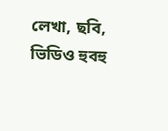লেখা, ছবি, ভিডিও হুবহু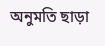অনুমতি ছাড়া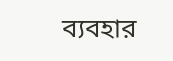ব্যবহার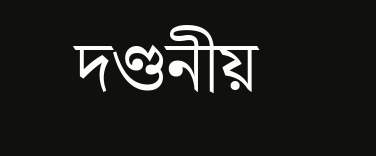দণ্ডনীয়